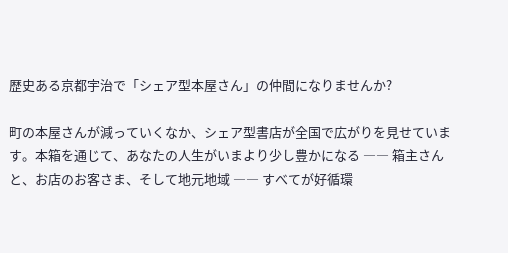歴史ある京都宇治で「シェア型本屋さん」の仲間になりませんか?

町の本屋さんが減っていくなか、シェア型書店が全国で広がりを見せています。本箱を通じて、あなたの人生がいまより少し豊かになる ―― 箱主さんと、お店のお客さま、そして地元地域 ―― すべてが好循環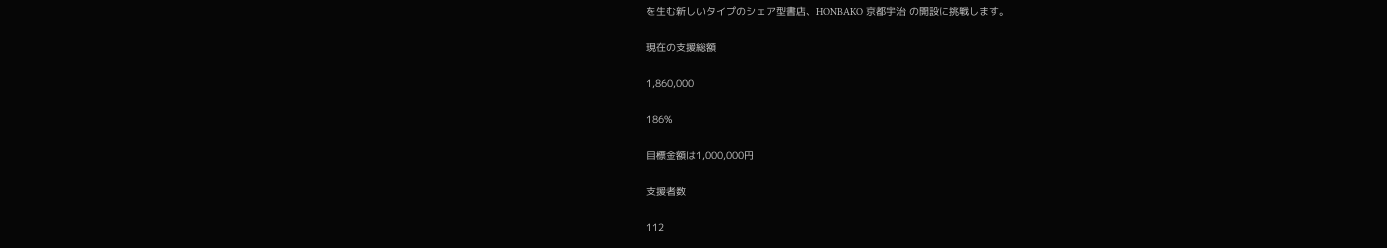を生む新しいタイプのシェア型書店、HONBAKO 京都宇治 の開設に挑戦します。

現在の支援総額

1,860,000

186%

目標金額は1,000,000円

支援者数

112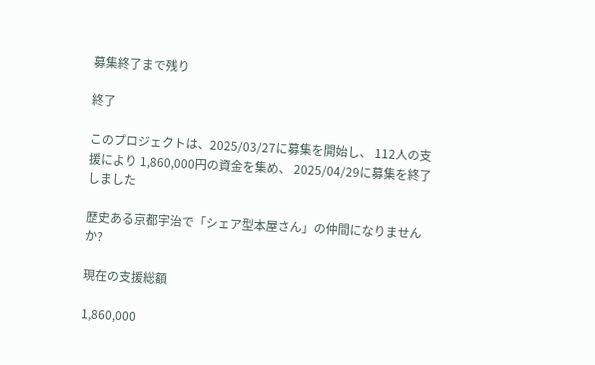募集終了まで残り

終了

このプロジェクトは、2025/03/27に募集を開始し、 112人の支援により 1,860,000円の資金を集め、 2025/04/29に募集を終了しました

歴史ある京都宇治で「シェア型本屋さん」の仲間になりませんか?

現在の支援総額

1,860,000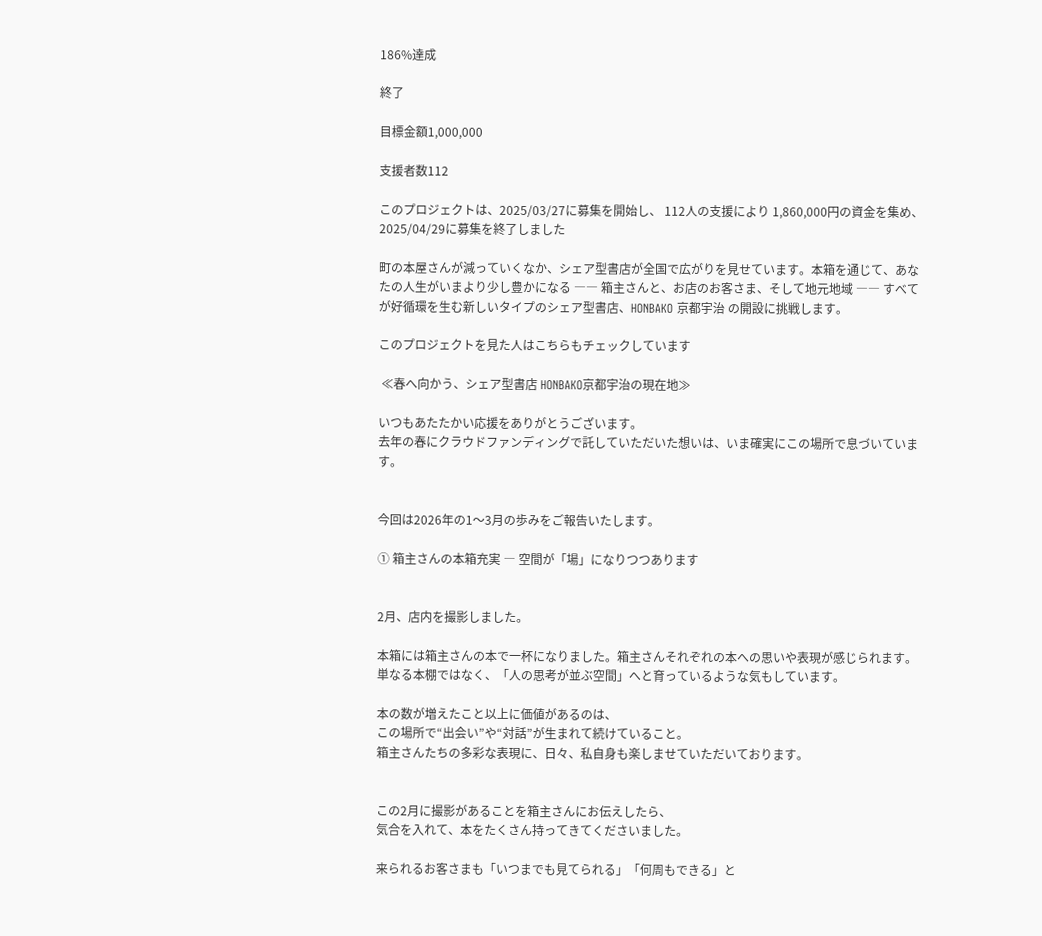186%達成

終了

目標金額1,000,000

支援者数112

このプロジェクトは、2025/03/27に募集を開始し、 112人の支援により 1,860,000円の資金を集め、 2025/04/29に募集を終了しました

町の本屋さんが減っていくなか、シェア型書店が全国で広がりを見せています。本箱を通じて、あなたの人生がいまより少し豊かになる ―― 箱主さんと、お店のお客さま、そして地元地域 ―― すべてが好循環を生む新しいタイプのシェア型書店、HONBAKO 京都宇治 の開設に挑戦します。

このプロジェクトを見た人はこちらもチェックしています

 ≪春へ向かう、シェア型書店 HONBAKO京都宇治の現在地≫

いつもあたたかい応援をありがとうございます。
去年の春にクラウドファンディングで託していただいた想いは、いま確実にこの場所で息づいています。


今回は2026年の1〜3月の歩みをご報告いたします。

① 箱主さんの本箱充実 ― 空間が「場」になりつつあります


2月、店内を撮影しました。

本箱には箱主さんの本で一杯になりました。箱主さんそれぞれの本への思いや表現が感じられます。単なる本棚ではなく、「人の思考が並ぶ空間」へと育っているような気もしています。

本の数が増えたこと以上に価値があるのは、
この場所で“出会い”や“対話”が生まれて続けていること。
箱主さんたちの多彩な表現に、日々、私自身も楽しませていただいております。


この2月に撮影があることを箱主さんにお伝えしたら、
気合を入れて、本をたくさん持ってきてくださいました。

来られるお客さまも「いつまでも見てられる」「何周もできる」と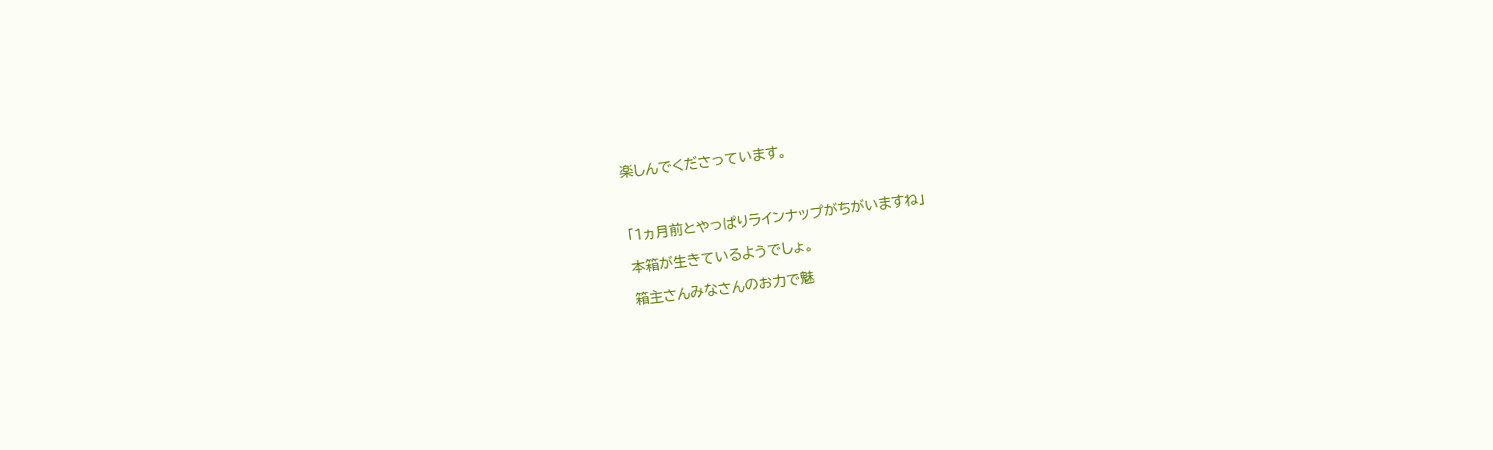楽しんでくださっています。



「1ヵ月前とやっぱりラインナップがちがいますね」

本箱が生きているようでしょ。

箱主さんみなさんのお力で魅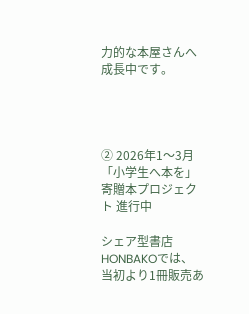力的な本屋さんへ成長中です。




② 2026年1〜3月  「小学生へ本を」寄贈本プロジェクト 進行中

シェア型書店HONBAKOでは、当初より1冊販売あ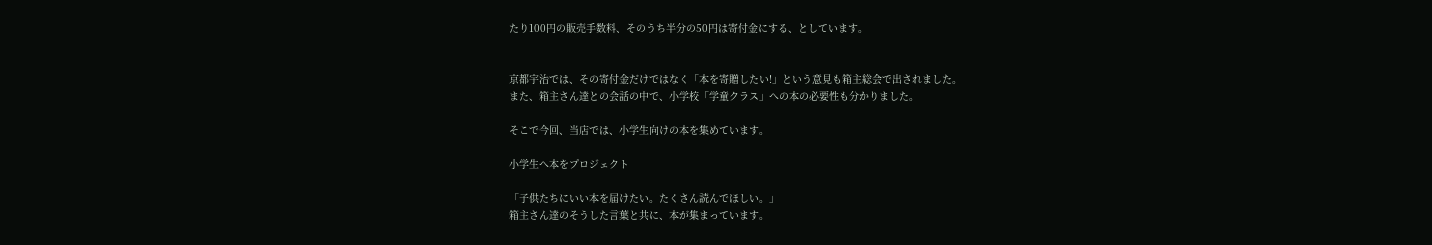たり100円の販売手数料、そのうち半分の50円は寄付金にする、としています。


京都宇治では、その寄付金だけではなく「本を寄贈したい!」という意見も箱主総会で出されました。
また、箱主さん達との会話の中で、小学校「学童クラス」への本の必要性も分かりました。

そこで今回、当店では、小学生向けの本を集めています。

小学生へ本をプロジェクト

「子供たちにいい本を届けたい。たくさん読んでほしい。」
箱主さん達のそうした言葉と共に、本が集まっています。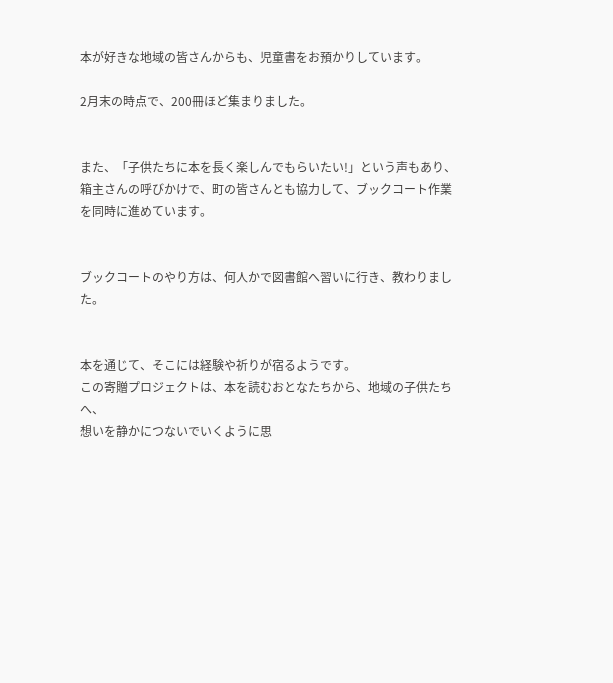本が好きな地域の皆さんからも、児童書をお預かりしています。

2月末の時点で、200冊ほど集まりました。


また、「子供たちに本を長く楽しんでもらいたい!」という声もあり、
箱主さんの呼びかけで、町の皆さんとも協力して、ブックコート作業を同時に進めています。


ブックコートのやり方は、何人かで図書館へ習いに行き、教わりました。


本を通じて、そこには経験や祈りが宿るようです。
この寄贈プロジェクトは、本を読むおとなたちから、地域の子供たちへ、
想いを静かにつないでいくように思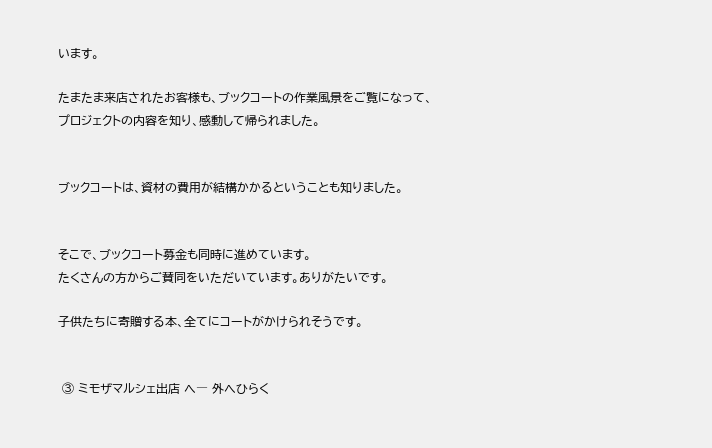います。

たまたま来店されたお客様も、ブックコートの作業風景をご覧になって、
プロジェクトの内容を知り、感動して帰られました。


ブックコートは、資材の費用が結構かかるということも知りました。


そこで、ブックコート募金も同時に進めています。
たくさんの方からご賛同をいただいています。ありがたいです。

子供たちに寄贈する本、全てにコートがかけられそうです。


 ③ ミモザマルシェ出店 へ― 外へひらく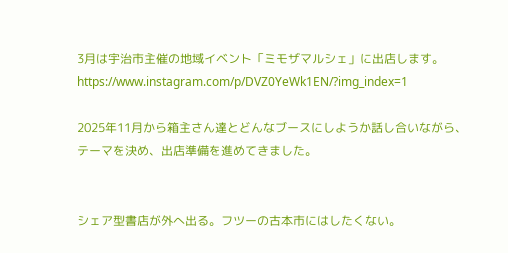3月は宇治市主催の地域イベント「ミモザマルシェ」に出店します。
https://www.instagram.com/p/DVZ0YeWk1EN/?img_index=1

2025年11月から箱主さん達とどんなブースにしようか話し合いながら、
テーマを決め、出店準備を進めてきました。


シェア型書店が外へ出る。フツーの古本市にはしたくない。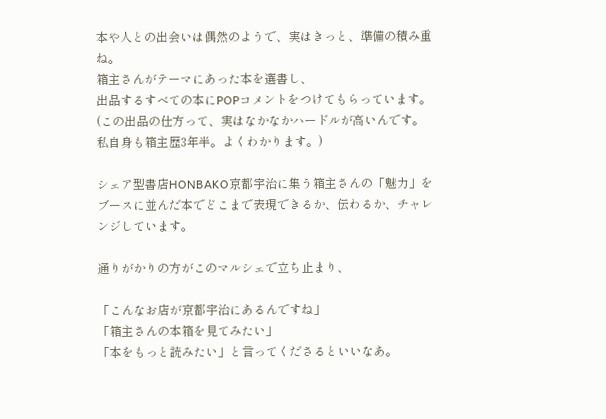本や人との出会いは偶然のようで、実はきっと、準備の積み重ね。
箱主さんがテーマにあった本を選書し、
出品するすべての本にPOPコメントをつけてもらっています。
(この出品の仕方って、実はなかなかハードルが高いんです。私自身も箱主歴3年半。よくわかります。)

シェア型書店HONBAKO京都宇治に集う箱主さんの「魅力」を
ブースに並んだ本でどこまで表現できるか、伝わるか、チャレンジしています。

通りがかりの方がこのマルシェで立ち止まり、

「こんなお店が京都宇治にあるんですね」
「箱主さんの本箱を見てみたい」
「本をもっと読みたい」と言ってくださるといいなあ。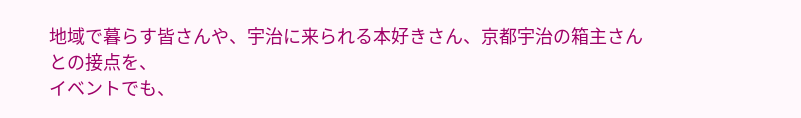地域で暮らす皆さんや、宇治に来られる本好きさん、京都宇治の箱主さんとの接点を、
イベントでも、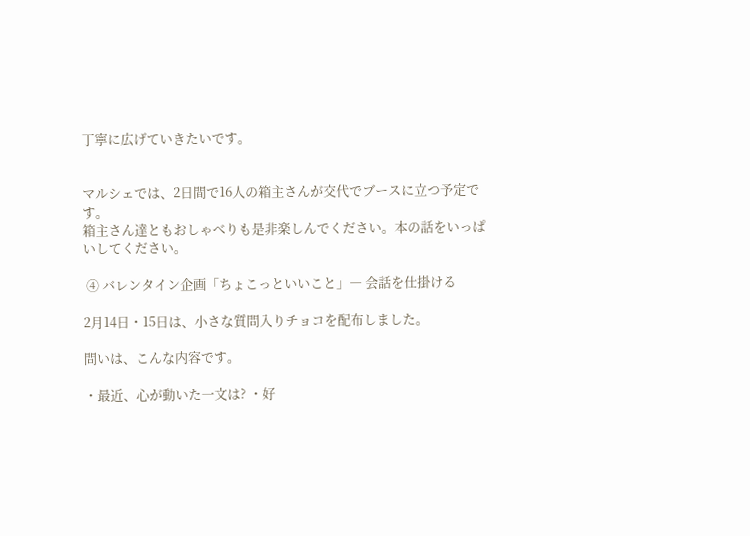丁寧に広げていきたいです。


マルシェでは、2日間で16人の箱主さんが交代でブースに立つ予定です。
箱主さん達ともおしゃべりも是非楽しんでください。本の話をいっぱいしてください。

 ④ バレンタイン企画「ちょこっといいこと」― 会話を仕掛ける

2月14日・15日は、小さな質問入りチョコを配布しました。

問いは、こんな内容です。

・最近、心が動いた一文は? ・好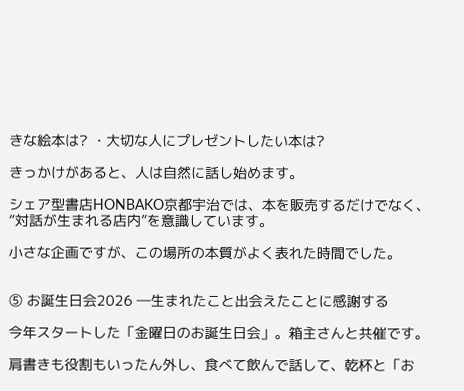きな絵本は? ・大切な人にプレゼントしたい本は?

きっかけがあると、人は自然に話し始めます。

シェア型書店HONBAKO京都宇治では、本を販売するだけでなく、
“対話が生まれる店内”を意識しています。

小さな企画ですが、この場所の本質がよく表れた時間でした。


⑤ お誕生日会2026 ―生まれたこと出会えたことに感謝する

今年スタートした「金曜日のお誕生日会」。箱主さんと共催です。

肩書きも役割もいったん外し、食べて飲んで話して、乾杯と「お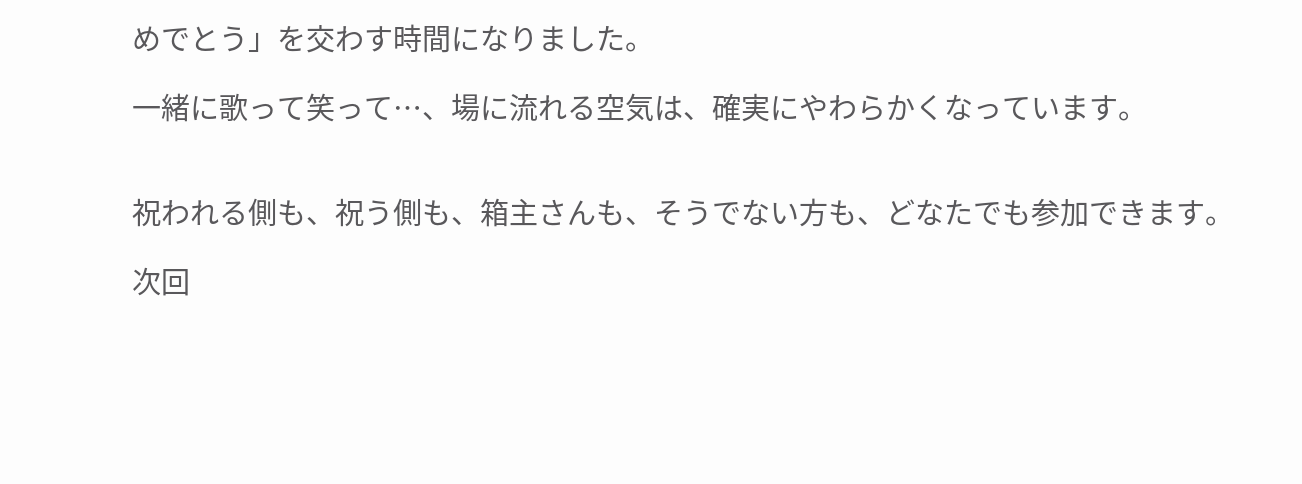めでとう」を交わす時間になりました。

一緒に歌って笑って…、場に流れる空気は、確実にやわらかくなっています。


祝われる側も、祝う側も、箱主さんも、そうでない方も、どなたでも参加できます。

次回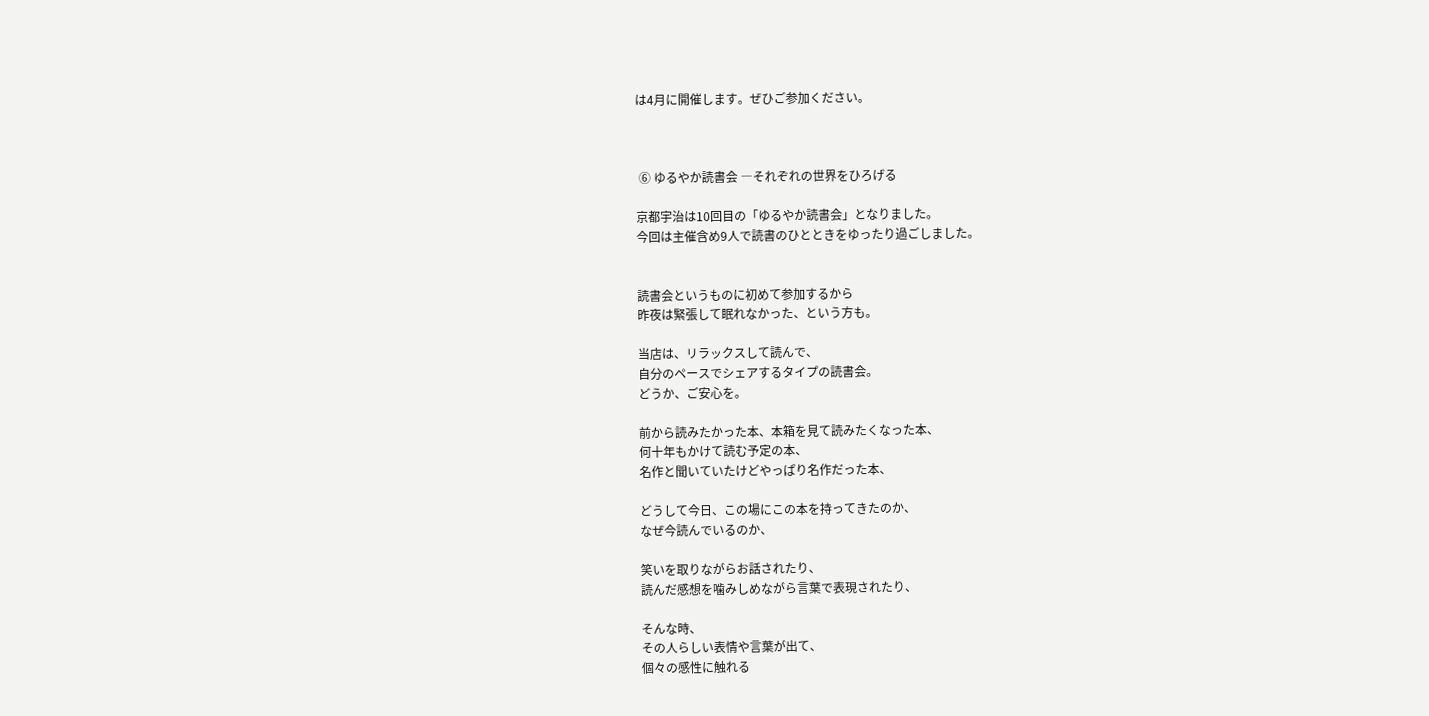は4月に開催します。ぜひご参加ください。



 ⑥ ゆるやか読書会 ―それぞれの世界をひろげる

京都宇治は10回目の「ゆるやか読書会」となりました。
今回は主催含め9人で読書のひとときをゆったり過ごしました。


読書会というものに初めて参加するから
昨夜は緊張して眠れなかった、という方も。

当店は、リラックスして読んで、
自分のペースでシェアするタイプの読書会。
どうか、ご安心を。

前から読みたかった本、本箱を見て読みたくなった本、
何十年もかけて読む予定の本、
名作と聞いていたけどやっぱり名作だった本、

どうして今日、この場にこの本を持ってきたのか、
なぜ今読んでいるのか、

笑いを取りながらお話されたり、
読んだ感想を噛みしめながら言葉で表現されたり、

そんな時、
その人らしい表情や言葉が出て、
個々の感性に触れる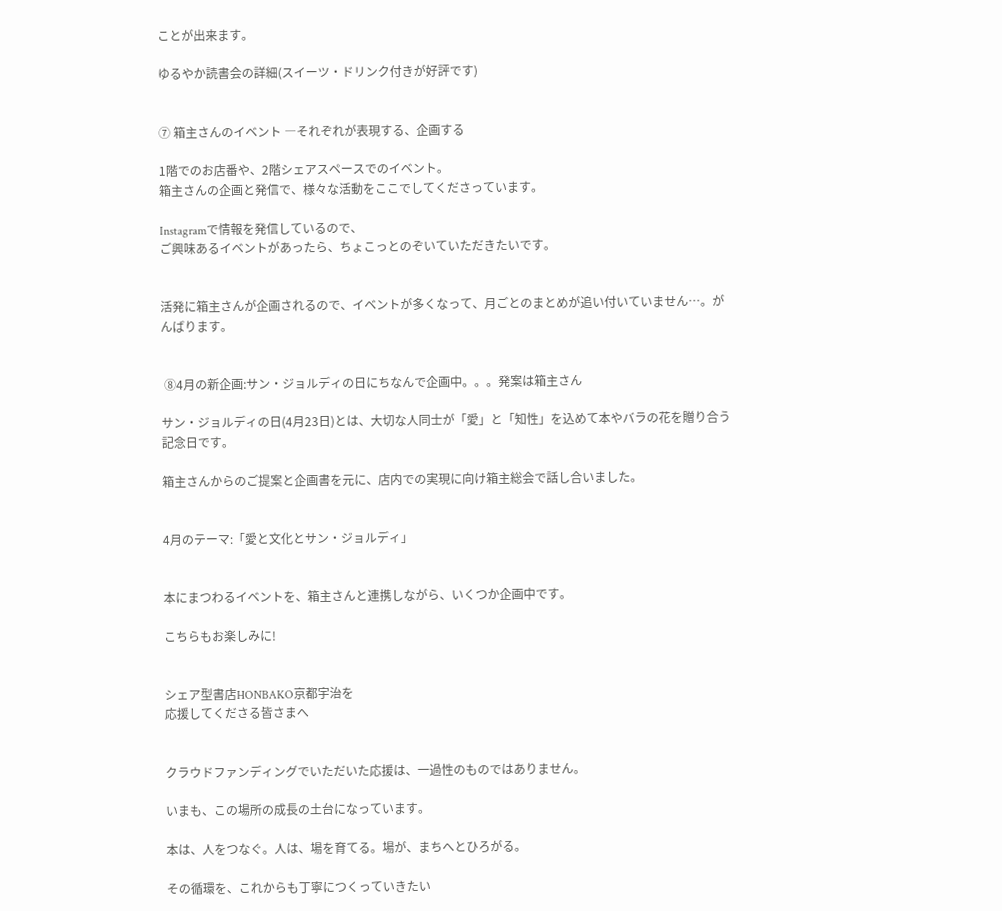ことが出来ます。

ゆるやか読書会の詳細(スイーツ・ドリンク付きが好評です)


⑦ 箱主さんのイベント ―それぞれが表現する、企画する

1階でのお店番や、2階シェアスペースでのイベント。
箱主さんの企画と発信で、様々な活動をここでしてくださっています。

Instagramで情報を発信しているので、
ご興味あるイベントがあったら、ちょこっとのぞいていただきたいです。


活発に箱主さんが企画されるので、イベントが多くなって、月ごとのまとめが追い付いていません…。がんばります。


 ⑧4月の新企画:サン・ジョルディの日にちなんで企画中。。。発案は箱主さん

サン・ジョルディの日(4月23日)とは、大切な人同士が「愛」と「知性」を込めて本やバラの花を贈り合う記念日です。

箱主さんからのご提案と企画書を元に、店内での実現に向け箱主総会で話し合いました。


4月のテーマ:「愛と文化とサン・ジョルディ」


本にまつわるイベントを、箱主さんと連携しながら、いくつか企画中です。

こちらもお楽しみに!


シェア型書店HONBAKO京都宇治を
応援してくださる皆さまへ


クラウドファンディングでいただいた応援は、一過性のものではありません。

いまも、この場所の成長の土台になっています。

本は、人をつなぐ。人は、場を育てる。場が、まちへとひろがる。

その循環を、これからも丁寧につくっていきたい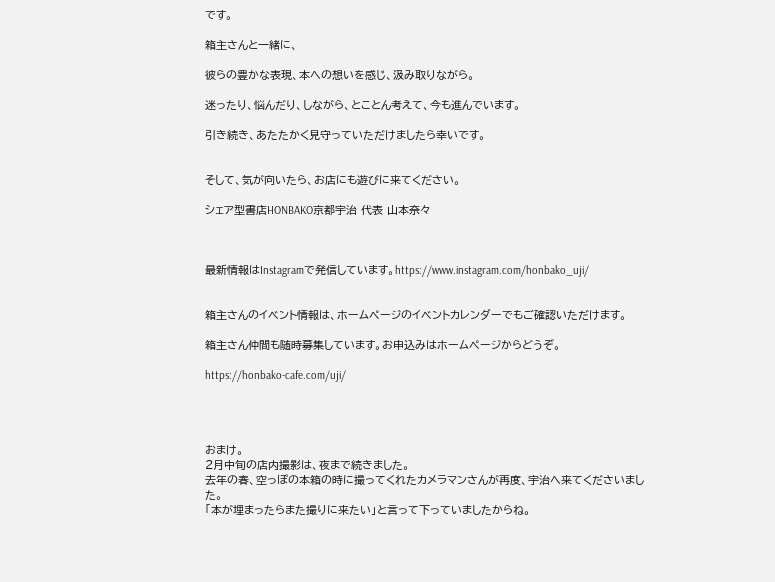です。

箱主さんと一緒に、

彼らの豊かな表現、本への想いを感じ、汲み取りながら。

迷ったり、悩んだり、しながら、とことん考えて、今も進んでいます。

引き続き、あたたかく見守っていただけましたら幸いです。


そして、気が向いたら、お店にも遊びに来てください。

シェア型書店HONBAKO京都宇治 代表 山本奈々



最新情報はInstagramで発信しています。https://www.instagram.com/honbako_uji/


箱主さんのイベント情報は、ホームページのイベントカレンダーでもご確認いただけます。

箱主さん仲間も随時募集しています。お申込みはホームページからどうぞ。

https://honbako-cafe.com/uji/




おまけ。
2月中旬の店内撮影は、夜まで続きました。
去年の春、空っぽの本箱の時に撮ってくれたカメラマンさんが再度、宇治へ来てくださいました。
「本が埋まったらまた撮りに来たい」と言って下っていましたからね。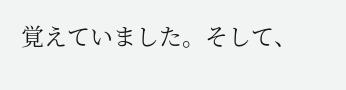覚えていました。そして、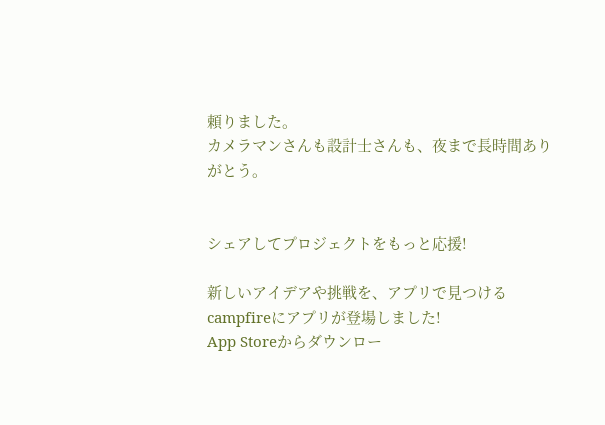頼りました。
カメラマンさんも設計士さんも、夜まで長時間ありがとう。


シェアしてプロジェクトをもっと応援!

新しいアイデアや挑戦を、アプリで見つけるcampfireにアプリが登場しました!
App Storeからダウンロー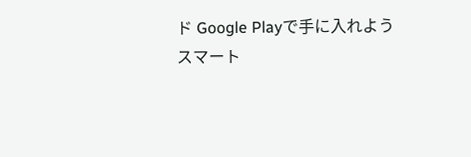ド Google Playで手に入れよう
スマート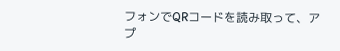フォンでQRコードを読み取って、アプ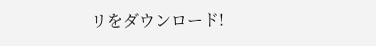リをダウンロード!